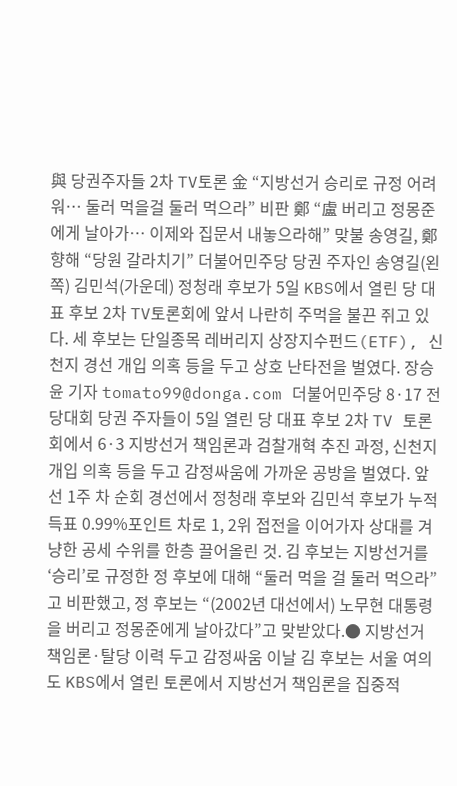與 당권주자들 2차 TV토론 金 “지방선거 승리로 규정 어려워… 둘러 먹을걸 둘러 먹으라” 비판 鄭 “盧 버리고 정몽준에게 날아가… 이제와 집문서 내놓으라해” 맞불 송영길, 鄭 향해 “당원 갈라치기” 더불어민주당 당권 주자인 송영길(왼쪽) 김민석(가운데) 정청래 후보가 5일 KBS에서 열린 당 대표 후보 2차 TV토론회에 앞서 나란히 주먹을 불끈 쥐고 있다. 세 후보는 단일종목 레버리지 상장지수펀드(ETF), 신천지 경선 개입 의혹 등을 두고 상호 난타전을 벌였다. 장승윤 기자 tomato99@donga.com 더불어민주당 8·17 전당대회 당권 주자들이 5일 열린 당 대표 후보 2차 TV 토론회에서 6·3 지방선거 책임론과 검찰개혁 추진 과정, 신천지 개입 의혹 등을 두고 감정싸움에 가까운 공방을 벌였다. 앞선 1주 차 순회 경선에서 정청래 후보와 김민석 후보가 누적 득표 0.99%포인트 차로 1, 2위 접전을 이어가자 상대를 겨냥한 공세 수위를 한층 끌어올린 것. 김 후보는 지방선거를 ‘승리’로 규정한 정 후보에 대해 “둘러 먹을 걸 둘러 먹으라”고 비판했고, 정 후보는 “(2002년 대선에서) 노무현 대통령을 버리고 정몽준에게 날아갔다”고 맞받았다.● 지방선거 책임론·탈당 이력 두고 감정싸움 이날 김 후보는 서울 여의도 KBS에서 열린 토론에서 지방선거 책임론을 집중적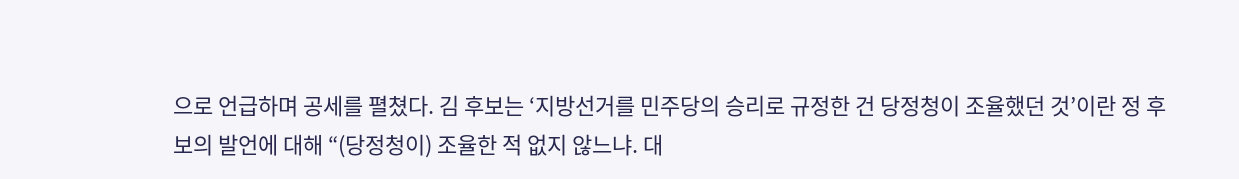으로 언급하며 공세를 펼쳤다. 김 후보는 ‘지방선거를 민주당의 승리로 규정한 건 당정청이 조율했던 것’이란 정 후보의 발언에 대해 “(당정청이) 조율한 적 없지 않느냐. 대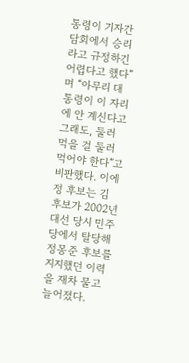통령이 기자간담회에서 승리라고 규정하긴 어렵다고 했다”며 “아무리 대통령이 이 자리에 안 계신다고 그래도, 둘러 먹을 걸 둘러 먹어야 한다”고 비판했다. 이에 정 후보는 김 후보가 2002년 대선 당시 민주당에서 탈당해 정몽준 후보를 지지했던 이력을 재차 물고 늘어졌다.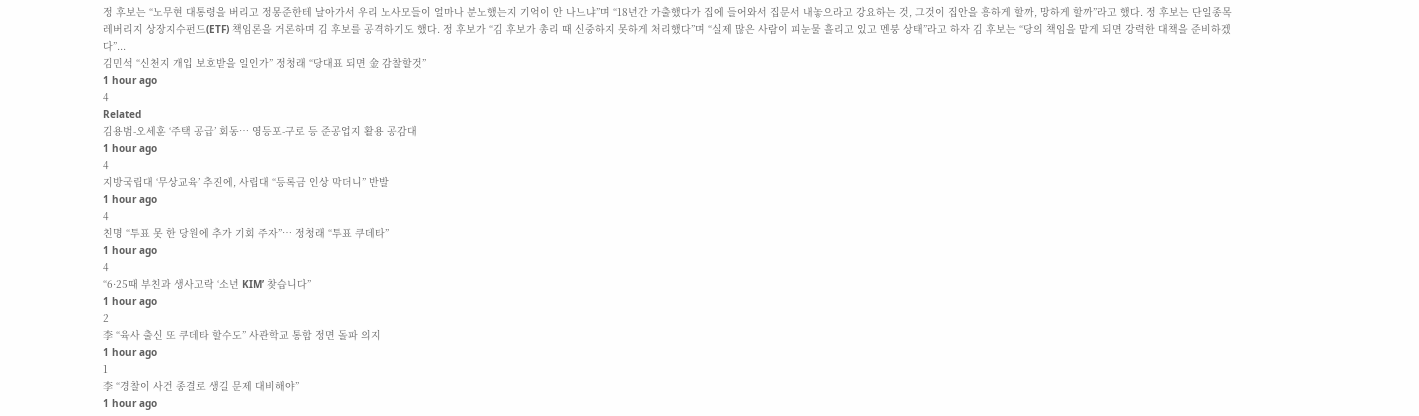정 후보는 “노무현 대통령을 버리고 정몽준한테 날아가서 우리 노사모들이 얼마나 분노했는지 기억이 안 나느냐”며 “18년간 가출했다가 집에 들어와서 집문서 내놓으라고 강요하는 것, 그것이 집안을 흥하게 할까, 망하게 할까”라고 했다. 정 후보는 단일종목 레버리지 상장지수펀드(ETF) 책임론을 거론하며 김 후보를 공격하기도 했다. 정 후보가 “김 후보가 총리 때 신중하지 못하게 처리했다”며 “실제 많은 사람이 피눈물 흘리고 있고 멘붕 상태”라고 하자 김 후보는 “당의 책임을 맡게 되면 강력한 대책을 준비하겠다”...
김민석 “신천지 개입 보호받을 일인가” 정청래 “당대표 되면 金 감찰할것”
1 hour ago
4
Related
김용범-오세훈 ‘주택 공급’ 회동… 영등포-구로 등 준공업지 활용 공감대
1 hour ago
4
지방국립대 ‘무상교육’ 추진에, 사립대 “등록금 인상 막더니” 반발
1 hour ago
4
친명 “투표 못 한 당원에 추가 기회 주자”… 정청래 “투표 쿠데타”
1 hour ago
4
“6·25때 부친과 생사고락 ‘소년 KIM’ 찾습니다”
1 hour ago
2
李 “육사 출신 또 쿠데타 할수도” 사관학교 통합 정면 돌파 의지
1 hour ago
1
李 “경찰이 사건 종결로 생길 문제 대비해야”
1 hour ago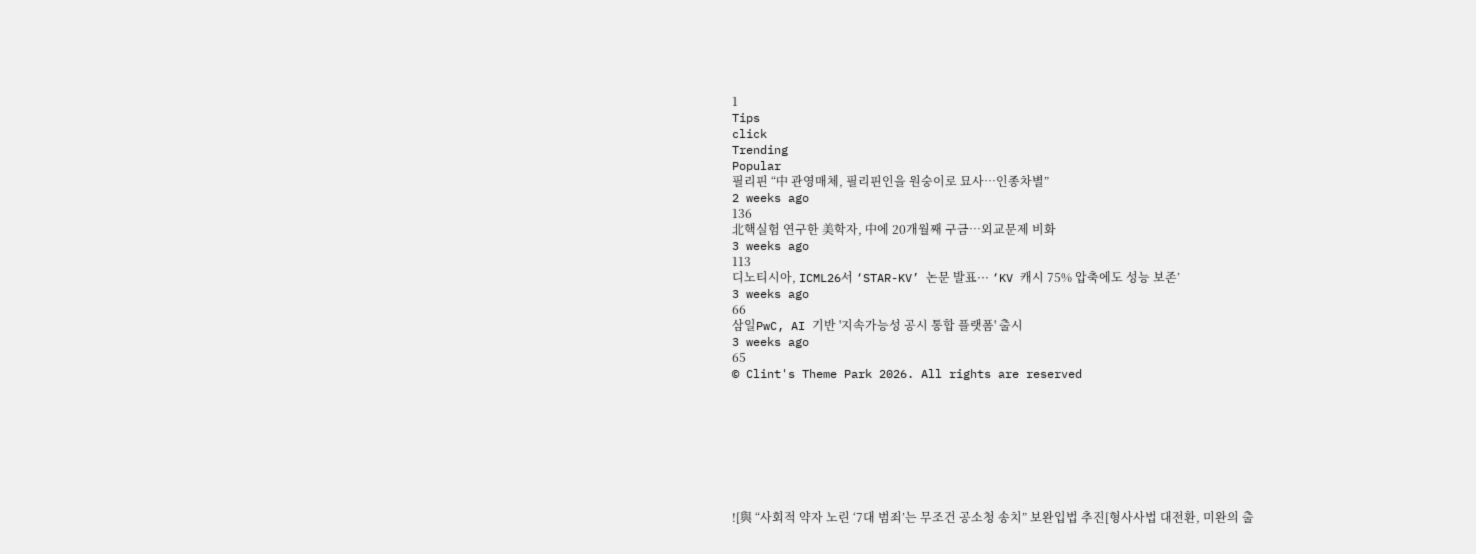1
Tips
click
Trending
Popular
필리핀 “中 관영매체, 필리핀인을 원숭이로 묘사…인종차별”
2 weeks ago
136
北핵실험 연구한 美학자, 中에 20개월째 구금…외교문제 비화
3 weeks ago
113
디노티시아, ICML26서 ‘STAR-KV’ 논문 발표··· ‘KV 캐시 75% 압축에도 성능 보존’
3 weeks ago
66
삼일PwC, AI 기반 '지속가능성 공시 통합 플랫폼' 출시
3 weeks ago
65
© Clint's Theme Park 2026. All rights are reserved








![與 “사회적 약자 노린 ‘7대 범죄’는 무조건 공소청 송치” 보완입법 추진[형사사법 대전환, 미완의 출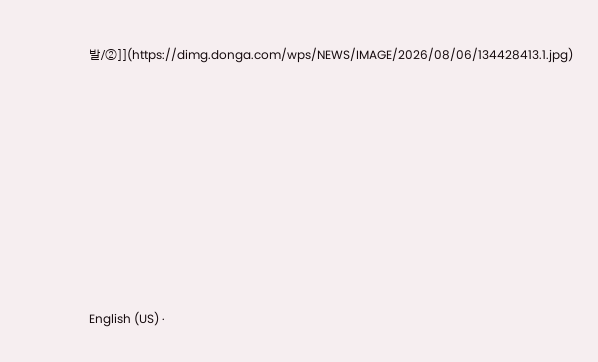발/②]](https://dimg.donga.com/wps/NEWS/IMAGE/2026/08/06/134428413.1.jpg)









English (US) ·